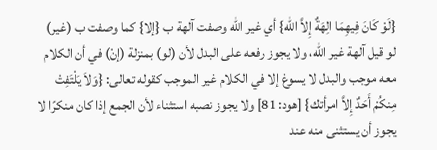{لَوْ كَانَ فِيهِمَا الِهَةٌ إِلاَّ الله} أي غير الله وصفت آلهة ب {إلا} كما وصفت ب (غير) لو قيل آلهة غير الله، ولا يجوز رفعه على البدل لأن (لو) بمنزلة (إنْ) في أن الكلام معه موجب والبدل لا يسوغ إلا في الكلام غير الموجب كقوله تعالى: {وَلاَ يَلْتَفِتْ مِنكُمْ أَحَدٌ إِلاَّ امرأتك} [هود: 81] ولا يجوز نصبه استثناء لأن الجمع إذا كان منكرًا لا يجوز أن يستثنى منه عند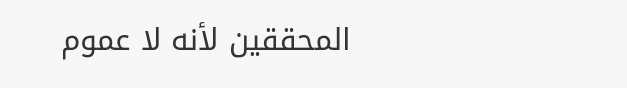المحققين لأنه لا عموم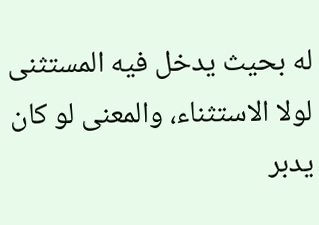له بحيث يدخل فيه المستثنى لولا الاستثناء، والمعنى لو كان يدبر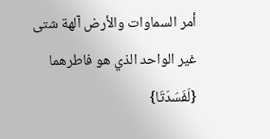أمر السماوات والأرض آلهة شتى غير الواحد الذي هو فاطرهما {لَفَسَدَتَا}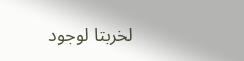لخربتا لوجود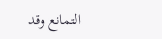التمانع وقد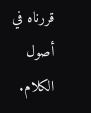قررناه في أصول الكلام.